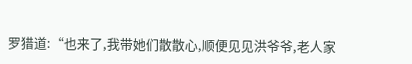罗猎道:“也来了,我带她们散散心,顺便见见洪爷爷,老人家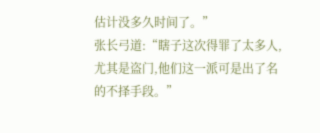估计没多久时间了。”
张长弓道:“瞎子这次得罪了太多人,尤其是盗门,他们这一派可是出了名的不择手段。”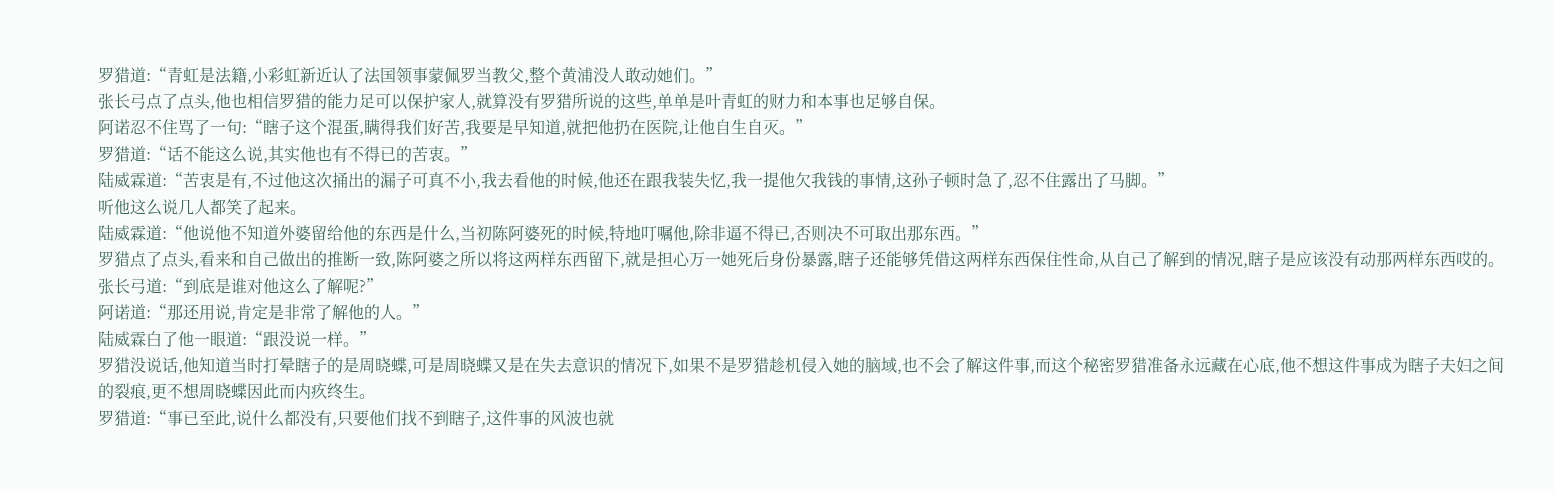罗猎道:“青虹是法籍,小彩虹新近认了法国领事蒙佩罗当教父,整个黄浦没人敢动她们。”
张长弓点了点头,他也相信罗猎的能力足可以保护家人,就算没有罗猎所说的这些,单单是叶青虹的财力和本事也足够自保。
阿诺忍不住骂了一句:“瞎子这个混蛋,瞒得我们好苦,我要是早知道,就把他扔在医院,让他自生自灭。”
罗猎道:“话不能这么说,其实他也有不得已的苦衷。”
陆威霖道:“苦衷是有,不过他这次捅出的漏子可真不小,我去看他的时候,他还在跟我装失忆,我一提他欠我钱的事情,这孙子顿时急了,忍不住露出了马脚。”
听他这么说几人都笑了起来。
陆威霖道:“他说他不知道外婆留给他的东西是什么,当初陈阿婆死的时候,特地叮嘱他,除非逼不得已,否则决不可取出那东西。”
罗猎点了点头,看来和自己做出的推断一致,陈阿婆之所以将这两样东西留下,就是担心万一她死后身份暴露,瞎子还能够凭借这两样东西保住性命,从自己了解到的情况,瞎子是应该没有动那两样东西哎的。
张长弓道:“到底是谁对他这么了解呢?”
阿诺道:“那还用说,肯定是非常了解他的人。”
陆威霖白了他一眼道:“跟没说一样。”
罗猎没说话,他知道当时打晕瞎子的是周晓蝶,可是周晓蝶又是在失去意识的情况下,如果不是罗猎趁机侵入她的脑域,也不会了解这件事,而这个秘密罗猎准备永远藏在心底,他不想这件事成为瞎子夫妇之间的裂痕,更不想周晓蝶因此而内疚终生。
罗猎道:“事已至此,说什么都没有,只要他们找不到瞎子,这件事的风波也就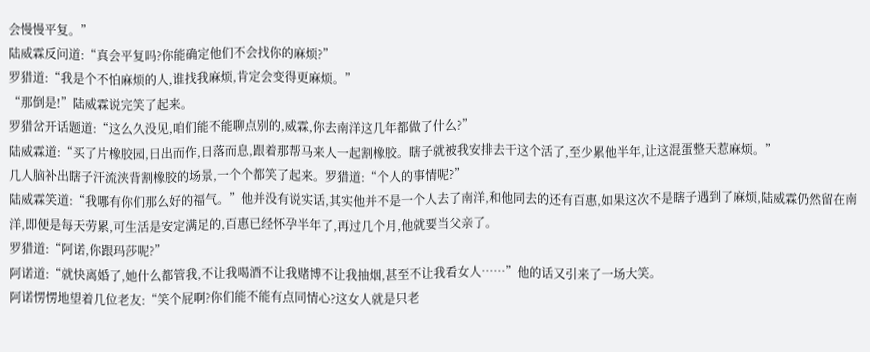会慢慢平复。”
陆威霖反问道:“真会平复吗?你能确定他们不会找你的麻烦?”
罗猎道:“我是个不怕麻烦的人,谁找我麻烦,肯定会变得更麻烦。”
“那倒是!”陆威霖说完笑了起来。
罗猎岔开话题道:“这么久没见,咱们能不能聊点别的,威霖,你去南洋这几年都做了什么?”
陆威霖道:“买了片橡胶园,日出而作,日落而息,跟着那帮马来人一起割橡胶。瞎子就被我安排去干这个活了,至少累他半年,让这混蛋整天惹麻烦。”
几人脑补出瞎子汗流浃背割橡胶的场景,一个个都笑了起来。罗猎道:“个人的事情呢?”
陆威霖笑道:“我哪有你们那么好的福气。”他并没有说实话,其实他并不是一个人去了南洋,和他同去的还有百惠,如果这次不是瞎子遇到了麻烦,陆威霖仍然留在南洋,即便是每天劳累,可生活是安定满足的,百惠已经怀孕半年了,再过几个月,他就要当父亲了。
罗猎道:“阿诺,你跟玛莎呢?”
阿诺道:“就快离婚了,她什么都管我,不让我喝酒不让我赌博不让我抽烟,甚至不让我看女人……”他的话又引来了一场大笑。
阿诺愣愣地望着几位老友:“笑个屁啊?你们能不能有点同情心?这女人就是只老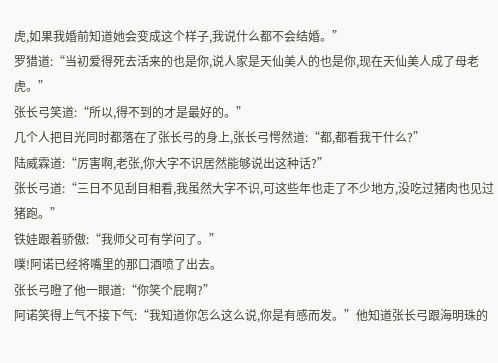虎,如果我婚前知道她会变成这个样子,我说什么都不会结婚。”
罗猎道:“当初爱得死去活来的也是你,说人家是天仙美人的也是你,现在天仙美人成了母老虎。”
张长弓笑道:“所以,得不到的才是最好的。”
几个人把目光同时都落在了张长弓的身上,张长弓愕然道:“都,都看我干什么?”
陆威霖道:“厉害啊,老张,你大字不识居然能够说出这种话?”
张长弓道:“三日不见刮目相看,我虽然大字不识,可这些年也走了不少地方,没吃过猪肉也见过猪跑。”
铁娃跟着骄傲:“我师父可有学问了。”
噗!阿诺已经将嘴里的那口酒喷了出去。
张长弓瞪了他一眼道:“你笑个屁啊?”
阿诺笑得上气不接下气:“我知道你怎么这么说,你是有感而发。”他知道张长弓跟海明珠的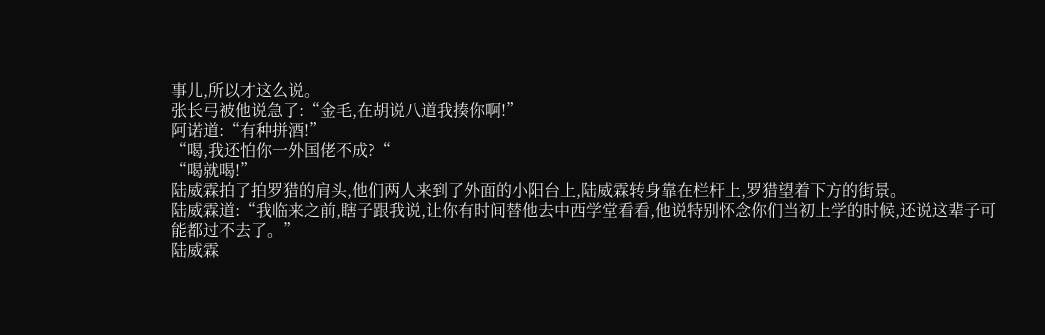事儿,所以才这么说。
张长弓被他说急了:“金毛,在胡说八道我揍你啊!”
阿诺道:“有种拼酒!”
“喝,我还怕你一外国佬不成?“
“喝就喝!”
陆威霖拍了拍罗猎的肩头,他们两人来到了外面的小阳台上,陆威霖转身靠在栏杆上,罗猎望着下方的街景。
陆威霖道:“我临来之前,瞎子跟我说,让你有时间替他去中西学堂看看,他说特别怀念你们当初上学的时候,还说这辈子可能都过不去了。”
陆威霖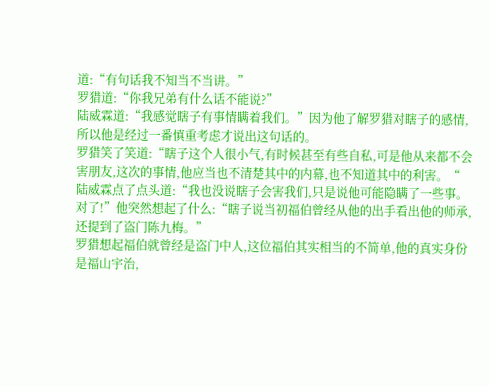道:“有句话我不知当不当讲。”
罗猎道:“你我兄弟有什么话不能说?”
陆威霖道:“我感觉瞎子有事情瞒着我们。”因为他了解罗猎对瞎子的感情,所以他是经过一番慎重考虑才说出这句话的。
罗猎笑了笑道:“瞎子这个人很小气,有时候甚至有些自私,可是他从来都不会害朋友,这次的事情,他应当也不清楚其中的内幕,也不知道其中的利害。“
陆威霖点了点头道:“我也没说瞎子会害我们,只是说他可能隐瞒了一些事。对了!”他突然想起了什么:“瞎子说当初福伯曾经从他的出手看出他的师承,还提到了盗门陈九梅。”
罗猎想起福伯就曾经是盗门中人,这位福伯其实相当的不简单,他的真实身份是福山宇治,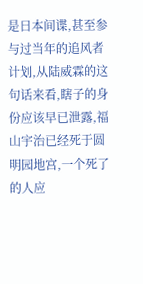是日本间谍,甚至参与过当年的追风者计划,从陆威霖的这句话来看,瞎子的身份应该早已泄露,福山宇治已经死于圆明园地宫,一个死了的人应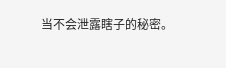当不会泄露瞎子的秘密。